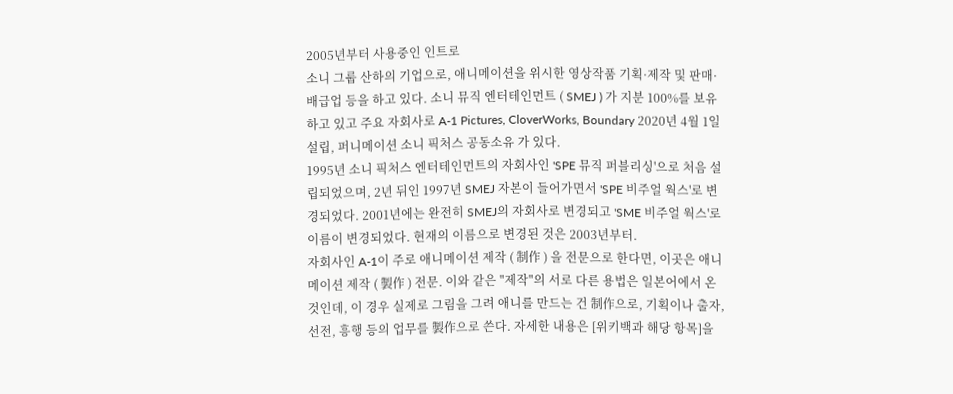2005년부터 사용중인 인트로
소니 그룹 산하의 기업으로, 애니메이션을 위시한 영상작품 기획·제작 및 판매·배급업 등을 하고 있다. 소니 뮤직 엔터테인먼트 ( SMEJ ) 가 지분 100%를 보유하고 있고 주요 자회사로 A-1 Pictures, CloverWorks, Boundary 2020년 4월 1일 설립, 퍼니메이션 소니 픽처스 공동소유 가 있다.
1995년 소니 픽처스 엔터테인먼트의 자회사인 'SPE 뮤직 퍼블리싱'으로 처음 설립되었으며, 2년 뒤인 1997년 SMEJ 자본이 들어가면서 'SPE 비주얼 웍스'로 변경되었다. 2001년에는 완전히 SMEJ의 자회사로 변경되고 'SME 비주얼 웍스'로 이름이 변경되었다. 현재의 이름으로 변경된 것은 2003년부터.
자회사인 A-1이 주로 애니메이션 제작 ( 制作 ) 을 전문으로 한다면, 이곳은 애니메이션 제작 ( 製作 ) 전문. 이와 같은 "제작"의 서로 다른 용법은 일본어에서 온 것인데, 이 경우 실제로 그림을 그려 애니를 만드는 건 制作으로, 기획이나 출자, 선전, 흥행 등의 업무를 製作으로 쓴다. 자세한 내용은 [위키백과 해당 항목]을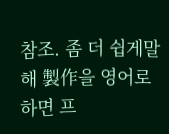참조. 좀 더 쉽게말해 製作을 영어로 하면 프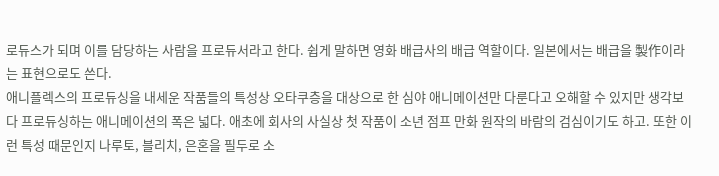로듀스가 되며 이를 담당하는 사람을 프로듀서라고 한다. 쉽게 말하면 영화 배급사의 배급 역할이다. 일본에서는 배급을 製作이라는 표현으로도 쓴다.
애니플렉스의 프로듀싱을 내세운 작품들의 특성상 오타쿠층을 대상으로 한 심야 애니메이션만 다룬다고 오해할 수 있지만 생각보다 프로듀싱하는 애니메이션의 폭은 넓다. 애초에 회사의 사실상 첫 작품이 소년 점프 만화 원작의 바람의 검심이기도 하고. 또한 이런 특성 때문인지 나루토, 블리치, 은혼을 필두로 소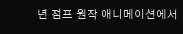년 점프 원작 애니메이션에서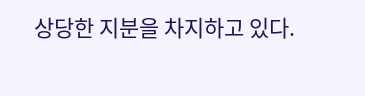상당한 지분을 차지하고 있다.